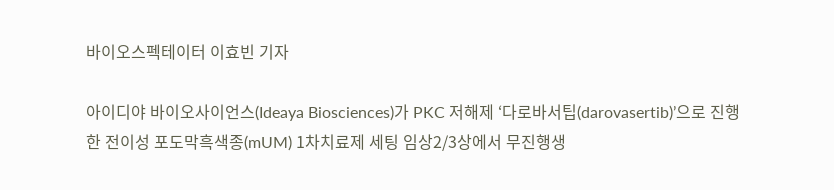바이오스펙테이터 이효빈 기자

아이디야 바이오사이언스(Ideaya Biosciences)가 PKC 저해제 ‘다로바서팁(darovasertib)’으로 진행한 전이성 포도막흑색종(mUM) 1차치료제 세팅 임상2/3상에서 무진행생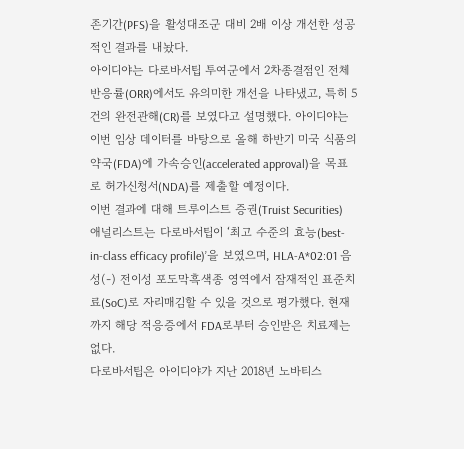존기간(PFS)을 활성대조군 대비 2배 이상 개선한 성공적인 결과를 내놨다.
아이디야는 다로바서팁 투여군에서 2차종결점인 전체반응률(ORR)에서도 유의미한 개선을 나타냈고, 특히 5건의 완전관해(CR)를 보였다고 설명했다. 아이디야는 이번 임상 데이터를 바탕으로 올해 하반기 미국 식품의약국(FDA)에 가속승인(accelerated approval)을 목표로 허가신청서(NDA)를 제출할 예정이다.
이번 결과에 대해 트루이스트 증권(Truist Securities) 애널리스트는 다로바서팁이 ‘최고 수준의 효능(best-in-class efficacy profile)’을 보였으며, HLA-A*02:01 음성(-) 전이성 포도막흑색종 영역에서 잠재적인 표준치료(SoC)로 자리매김할 수 있을 것으로 평가했다. 현재까지 해당 적응증에서 FDA로부터 승인받은 치료제는 없다.
다로바서팁은 아이디야가 지난 2018년 노바티스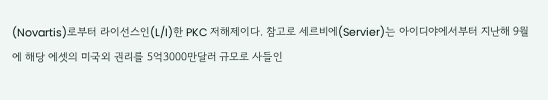(Novartis)로부터 라이선스인(L/I)한 PKC 저해제이다. 참고로 세르비에(Servier)는 아이디야에서부터 지난해 9월에 해당 에셋의 미국외 권리를 5억3000만달러 규모로 사들인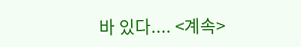바 있다.... <계속>